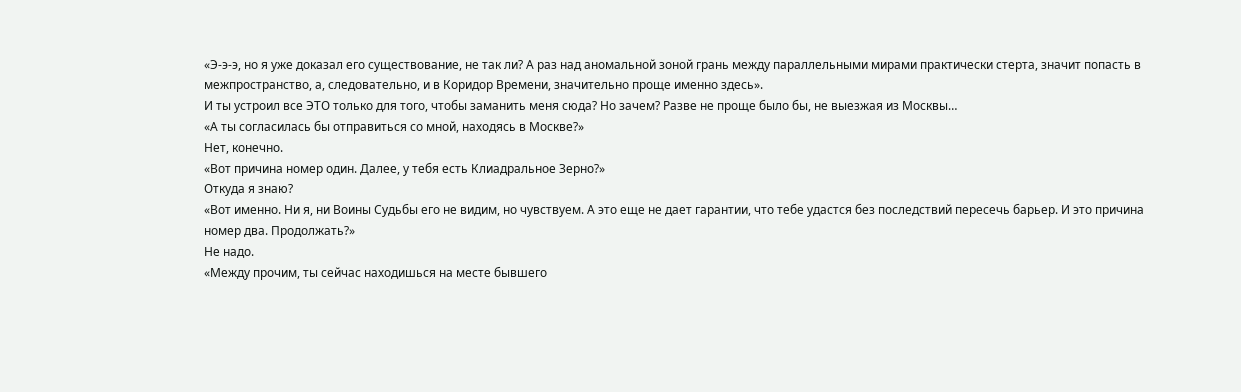«Э-э-э, но я уже доказал его существование, не так ли? А раз над аномальной зоной грань между параллельными мирами практически стерта, значит попасть в межпространство, а, следовательно, и в Коридор Времени, значительно проще именно здесь».
И ты устроил все ЭТО только для того, чтобы заманить меня сюда? Но зачем? Разве не проще было бы, не выезжая из Москвы…
«А ты согласилась бы отправиться со мной, находясь в Москве?»
Нет, конечно.
«Вот причина номер один. Далее, у тебя есть Клиадральное Зерно?»
Откуда я знаю?
«Вот именно. Ни я, ни Воины Судьбы его не видим, но чувствуем. А это еще не дает гарантии, что тебе удастся без последствий пересечь барьер. И это причина номер два. Продолжать?»
Не надо.
«Между прочим, ты сейчас находишься на месте бывшего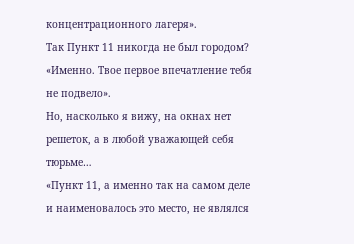концентрационного лагеря».
Так Пункт 11 никогда не был городом?
«Именно. Твое первое впечатление тебя не подвело».
Но, насколько я вижу, на окнах нет решеток, а в любой уважающей себя тюрьме…
«Пункт 11, а именно так на самом деле и наименовалось это место, не являлся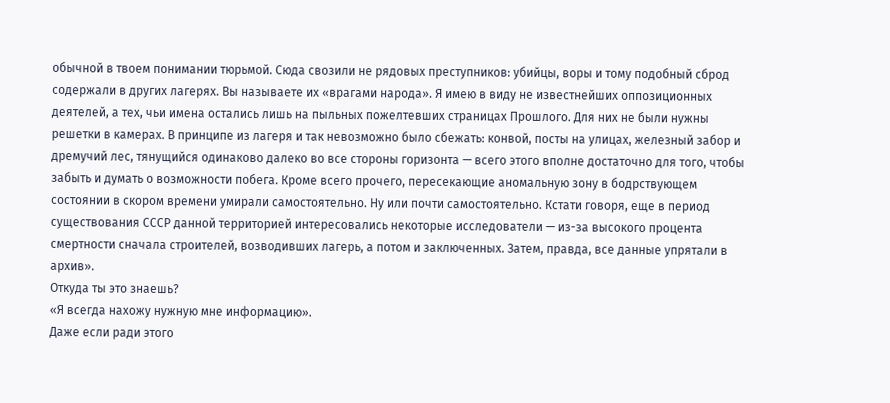обычной в твоем понимании тюрьмой. Сюда свозили не рядовых преступников: убийцы, воры и тому подобный сброд содержали в других лагерях. Вы называете их «врагами народа». Я имею в виду не известнейших оппозиционных деятелей, а тех, чьи имена остались лишь на пыльных пожелтевших страницах Прошлого. Для них не были нужны решетки в камерах. В принципе из лагеря и так невозможно было сбежать: конвой, посты на улицах, железный забор и дремучий лес, тянущийся одинаково далеко во все стороны горизонта — всего этого вполне достаточно для того, чтобы забыть и думать о возможности побега. Кроме всего прочего, пересекающие аномальную зону в бодрствующем состоянии в скором времени умирали самостоятельно. Ну или почти самостоятельно. Кстати говоря, еще в период существования СССР данной территорией интересовались некоторые исследователи — из-за высокого процента смертности сначала строителей, возводивших лагерь, а потом и заключенных. Затем, правда, все данные упрятали в архив».
Откуда ты это знаешь?
«Я всегда нахожу нужную мне информацию».
Даже если ради этого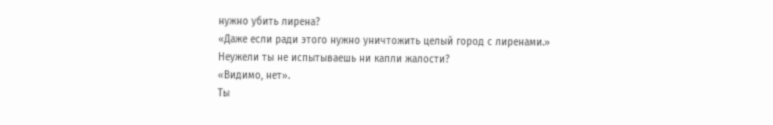нужно убить лирена?
«Даже если ради этого нужно уничтожить целый город с лиренами.»
Неужели ты не испытываешь ни капли жалости?
«Видимо, нет».
Ты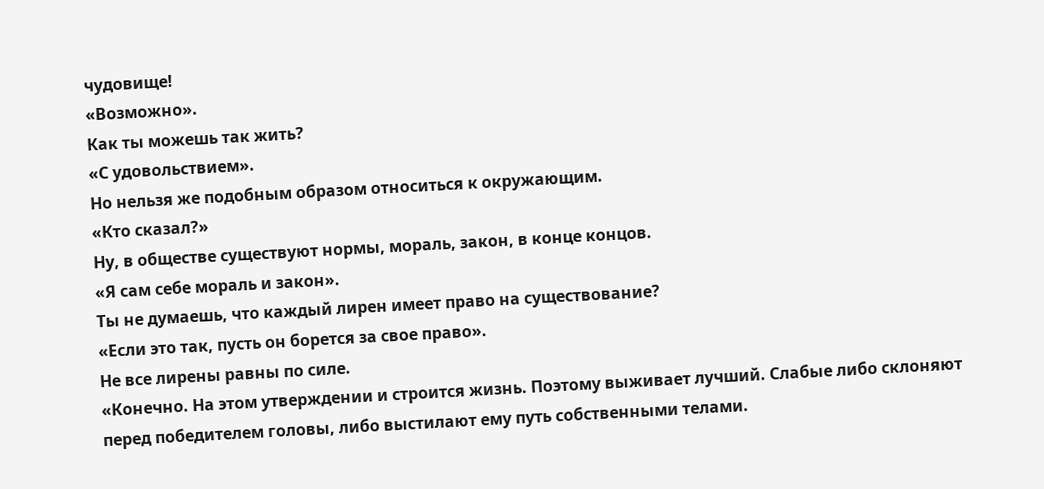чудовище!
«Возможно».
Как ты можешь так жить?
«С удовольствием».
Но нельзя же подобным образом относиться к окружающим.
«Кто сказал?»
Ну, в обществе существуют нормы, мораль, закон, в конце концов.
«Я сам себе мораль и закон».
Ты не думаешь, что каждый лирен имеет право на существование?
«Если это так, пусть он борется за свое право».
Не все лирены равны по силе.
«Конечно. На этом утверждении и строится жизнь. Поэтому выживает лучший. Слабые либо склоняют перед победителем головы, либо выстилают ему путь собственными телами.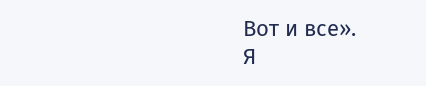Вот и все».
Я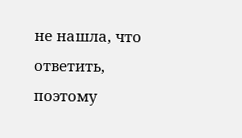не нашла, что ответить, поэтому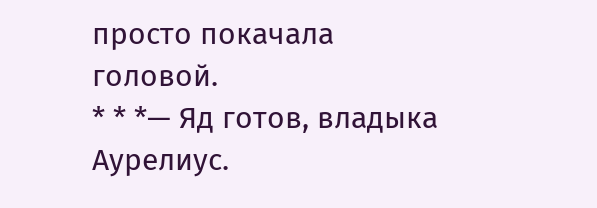просто покачала головой.
* * *— Яд готов, владыка Аурелиус.